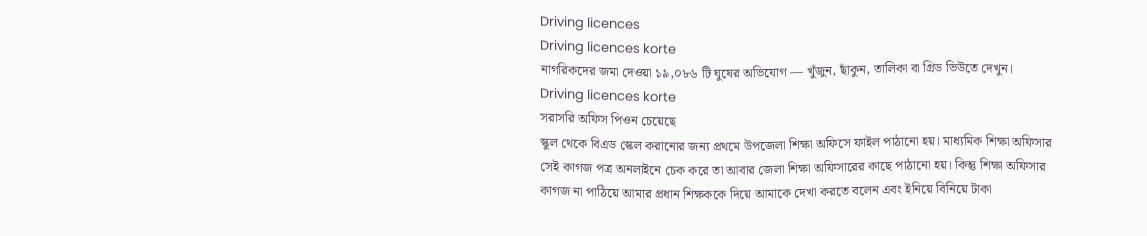Driving licences
Driving licences korte
নাগরিকদের জমা দেওয়া ১৯,০৮৬ টি ঘুষের অভিযোগ — খুঁজুন, ছাঁকুন, তালিকা বা গ্রিড ভিউতে দেখুন।
Driving licences korte
সরাসরি অফিস পিওন চেয়েছে
স্কুল থেকে বিএড স্কেল করানোর জন্য প্রথমে উপজেলা শিক্ষা অফিসে ফাইল পাঠানো হয়। মাধ্যমিক শিক্ষা অফিসার সেই কাগজ পত্র অনলাইনে চেক করে তা আবার জেলা শিক্ষা অফিসারের কাছে পাঠানো হয়। কিন্তু শিক্ষা অফিসার কাগজ না পাঠিয়ে আমার প্রধান শিক্ষককে দিয়ে আমাকে দেখা করতে বলেন এবং ইনিয়ে বিনিয়ে টাকা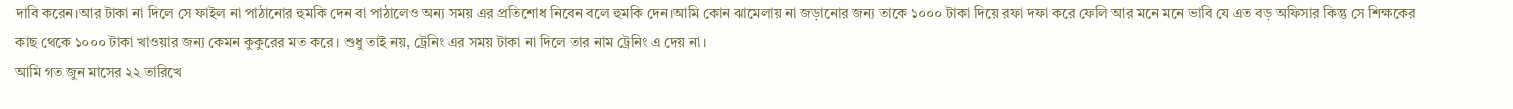দাবি করেন।আর টাকা না দিলে সে ফাইল না পাঠানোর হুমকি দেন বা পাঠালেও অন্য সময় এর প্রতিশোধ নিবেন বলে হুমকি দেন।আমি কোন ঝামেলায় না জড়ানোর জন্য তাকে ১০০০ টাকা দিয়ে রফা দফা করে ফেলি আর মনে মনে ভাবি যে এত বড় অফিসার কিন্তু সে শিক্ষকের কাছ থেকে ১০০০ টাকা খাওয়ার জন্য কেমন কুকুরের মত করে। শুধু তাই নয়, ট্রেনিং এর সময় টাকা না দিলে তার নাম ট্রেনিং এ দেয় না।
আমি গত জুন মাসের ২২ তারিখে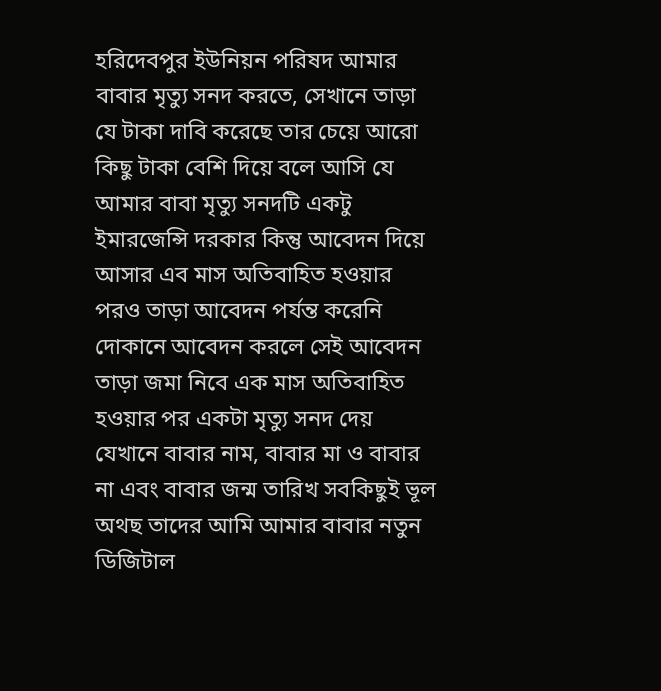হরিদেবপুর ইউনিয়ন পরিষদ আমার বাবার মৃত্যু সনদ করতে, সেখানে তাড়া যে টাকা দাবি করেছে তার চেয়ে আরো কিছু টাকা বেশি দিয়ে বলে আসি যে আমার বাবা মৃত্যু সনদটি একটু ইমারজেন্সি দরকার কিন্তু আবেদন দিয়ে আসার এব মাস অতিবাহিত হওয়ার পরও তাড়া আবেদন পর্যন্ত করেনি দোকানে আবেদন করলে সেই আবেদন তাড়া জমা নিবে এক মাস অতিবাহিত হওয়ার পর একটা মৃত্যু সনদ দেয় যেখানে বাবার নাম, বাবার মা ও বাবার না এবং বাবার জন্ম তারিখ সবকিছুই ভূল অথছ তাদের আমি আমার বাবার নতুন ডিজিটাল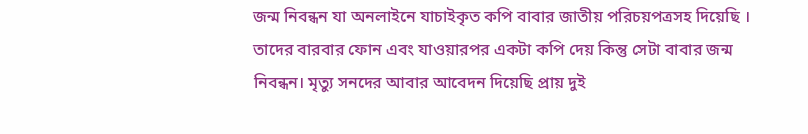জন্ম নিবন্ধন যা অনলাইনে যাচাইকৃত কপি বাবার জাতীয় পরিচয়পত্রসহ দিয়েছি । তাদের বারবার ফোন এবং যাওয়ারপর একটা কপি দেয় কিন্তু সেটা বাবার জন্ম নিবন্ধন। মৃত্যু সনদের আবার আবেদন দিয়েছি প্রায় দুই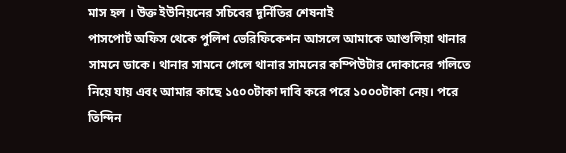মাস হল । উক্ত ইউনিয়নের সচিবের দূর্নিতির শেষনাই
পাসপোর্ট অফিস থেকে পুলিশ ভেরিফিকেশন আসলে আমাকে আশুলিয়া থানার সামনে ডাকে। থানার সামনে গেলে থানার সামনের কম্পিউটার দোকানের গলিতে নিয়ে যায় এবং আমার কাছে ১৫০০টাকা দাবি করে পরে ১০০০টাকা নেয়। পরে তিন্দিন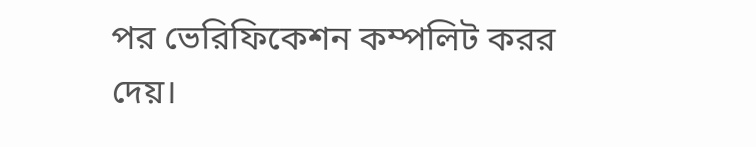পর ভেরিফিকেশন কম্পলিট করর দেয়।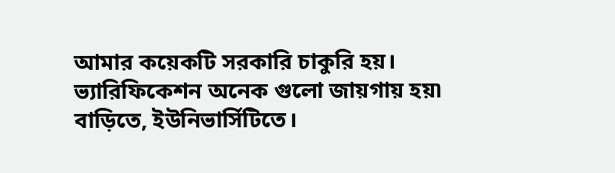আমার কয়েকটি সরকারি চাকুরি হয়। ভ্যারিফিকেশন অনেক গুলো জায়গায় হয়৷ বাড়িতে, ইউনিভার্সিটিতে।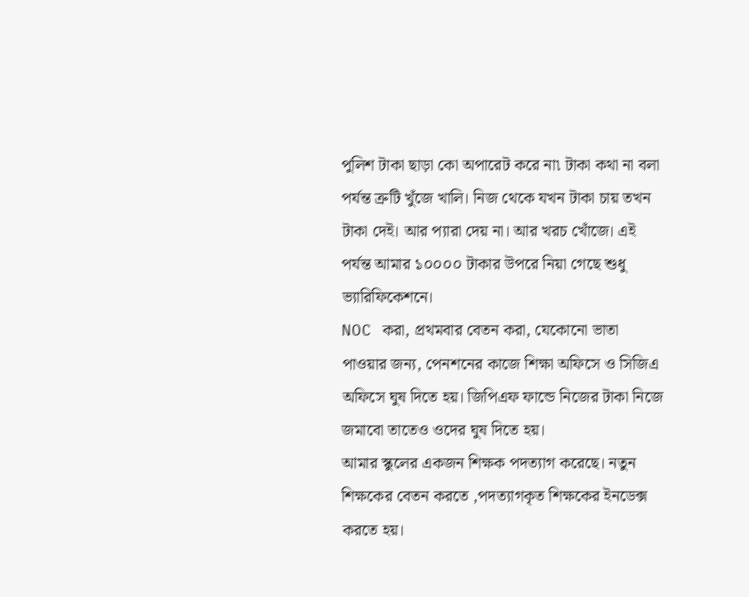পুলিশ টাকা ছাড়া কো অপারেট করে না৷ টাকা কথা না বলা পর্যন্ত ত্রুটি খুঁজে খালি। নিজ থেকে যখন টাকা চায় তখন টাকা দেই। আর প্যারা দেয় না। আর খরচ খোঁজে। এই পর্যন্ত আমার ১০০০০ টাকার উপরে নিয়া গেছে শুধু ভ্যারিফিকেশনে।
NOC করা, প্রথমবার বেতন করা, যেকোনো ভাতা পাওয়ার জন্য, পেনশনের কাজে শিক্ষা অফিসে ও সিজিএ অফিসে ঘুষ দিতে হয়। জিপিএফ ফান্ডে নিজের টাকা নিজে জমাবো তাতেও ওদের ঘুষ দিতে হয়।
আমার স্কুলের একজন শিক্ষক পদত্যাগ করেছে। নতুন শিক্ষকের বেতন করতে ,পদত্যাগকৃত শিক্ষকের ইনডেক্স করতে হয়।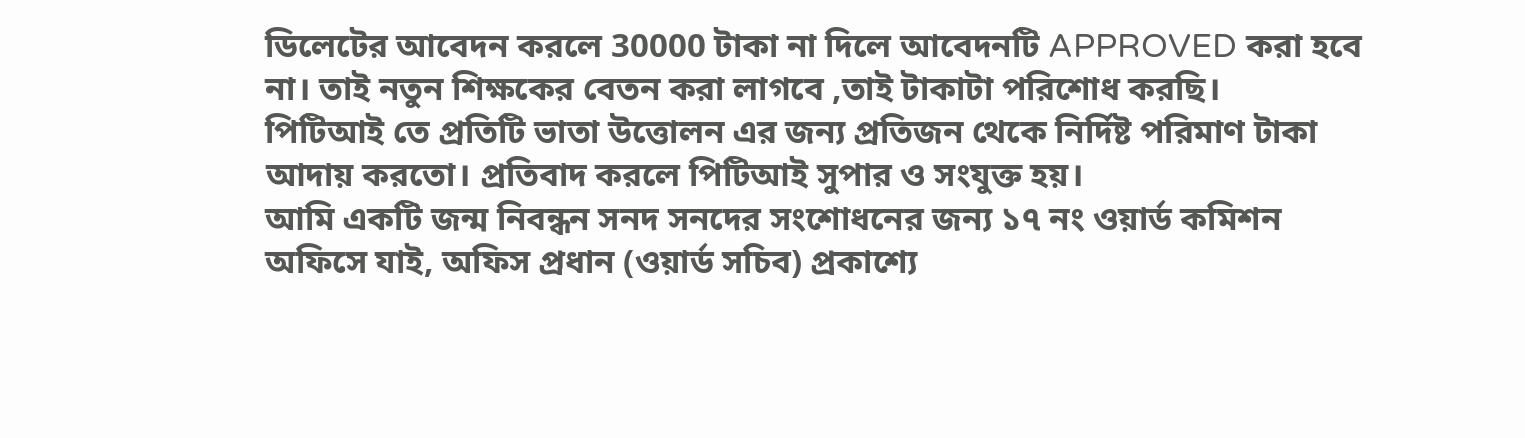ডিলেটের আবেদন করলে 30000 টাকা না দিলে আবেদনটি APPROVED করা হবে না। তাই নতুন শিক্ষকের বেতন করা লাগবে ,তাই টাকাটা পরিশোধ করছি।
পিটিআই তে প্রতিটি ভাতা উত্তোলন এর জন্য প্রতিজন থেকে নির্দিষ্ট পরিমাণ টাকা আদায় করতো। প্রতিবাদ করলে পিটিআই সুপার ও সংযুক্ত হয়।
আমি একটি জন্ম নিবন্ধন সনদ সনদের সংশোধনের জন্য ১৭ নং ওয়ার্ড কমিশন অফিসে যাই, অফিস প্রধান (ওয়ার্ড সচিব) প্রকাশ্যে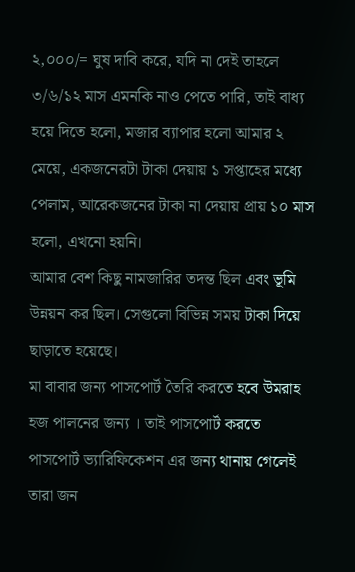২,০০০/= ঘুষ দাবি করে, যদি না দেই তাহলে ৩/৬/১২ মাস এমনকি নাও পেতে পারি, তাই বাধ্য হয়ে দিতে হলো, মজার ব্যাপার হলো আমার ২ মেয়ে, একজনেরটা টাকা দেয়ায় ১ সপ্তাহের মধ্যে পেলাম, আরেকজনের টাকা না দেয়ায় প্রায় ১০ মাস হলো, এখনো হয়নি।
আমার বেশ কিছু নামজারির তদন্ত ছিল এবং ভূমি উন্নয়ন কর ছিল। সেগুলো বিভিন্ন সময় টাকা দিয়ে ছাড়াতে হয়েছে।
মা বাবার জন্য পাসপোর্ট তৈরি করতে হবে উমরাহ হজ পালনের জন্য । তাই পাসপোর্ট করতে পাসপোর্ট ভ্যারিফিকেশন এর জন্য থানায় গেলেই তারা জন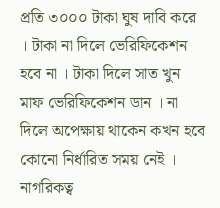প্রতি ৩০০০ টাকা ঘুষ দাবি করে । টাকা না দিলে ভেরিফিকেশন হবে না । টাকা দিলে সাত খুন মাফ ভেরিফিকেশন ডান । না দিলে অপেক্ষায় থাকেন কখন হবে কোনো নির্ধারিত সময় নেই ।
নাগরিকত্ব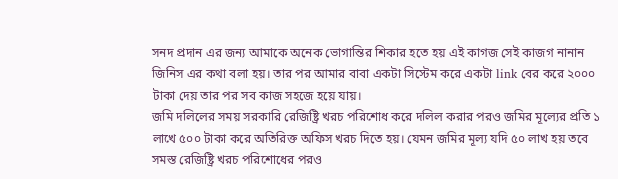সনদ প্রদান এর জন্য আমাকে অনেক ভোগান্তির শিকার হতে হয় এই কাগজ সেই কাজগ নানান জিনিস এর কথা বলা হয়। তার পর আমার বাবা একটা সিস্টেম করে একটা link বের করে ২০০০ টাকা দেয় তার পর সব কাজ সহজে হয়ে যায়।
জমি দলিলের সময় সরকারি রেজিষ্ট্রি খরচ পরিশোধ করে দলিল করার পরও জমির মূল্যের প্রতি ১ লাখে ৫০০ টাকা করে অতিরিক্ত অফিস খরচ দিতে হয়। যেমন জমির মূল্য যদি ৫০ লাখ হয় তবে সমস্ত রেজিষ্ট্রি খরচ পরিশোধের পরও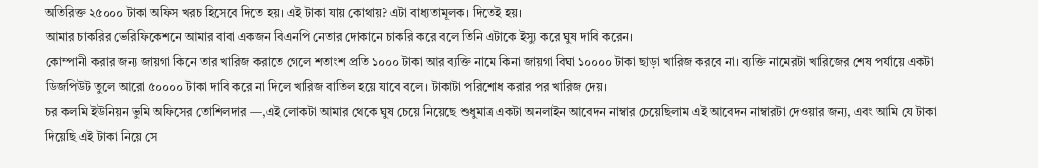অতিরিক্ত ২৫০০০ টাকা অফিস খরচ হিসেবে দিতে হয়। এই টাকা যায় কোথায়? এটা বাধ্যতামূলক। দিতেই হয়।
আমার চাকরির ভেরিফিকেশনে আমার বাবা একজন বিএনপি নেতার দোকানে চাকরি করে বলে তিনি এটাকে ইস্যু করে ঘুষ দাবি করেন।
কোম্পানী করার জন্য জায়গা কিনে তার খারিজ করাতে গেলে শতাংশ প্রতি ১০০০ টাকা আর ব্যক্তি নামে কিনা জায়গা বিঘা ১০০০০ টাকা ছাড়া খারিজ করবে না। ব্যক্তি নামেরটা খারিজের শেষ পর্যায়ে একটা ডিজপিউট তুলে আরো ৫০০০০ টাকা দাবি করে না দিলে খারিজ বাতিল হয়ে যাবে বলে। টাকাটা পরিশোধ করার পর খারিজ দেয়।
চর কলমি ইউনিয়ন ভুমি অফিসের তোশিলদার —,এই লোকটা আমার থেকে ঘুষ চেয়ে নিয়েছে শুধুমাত্র একটা অনলাইন আবেদন নাম্বার চেয়েছিলাম এই আবেদন নাম্বারটা দেওয়ার জন্য, এবং আমি যে টাকা দিয়েছি এই টাকা নিয়ে সে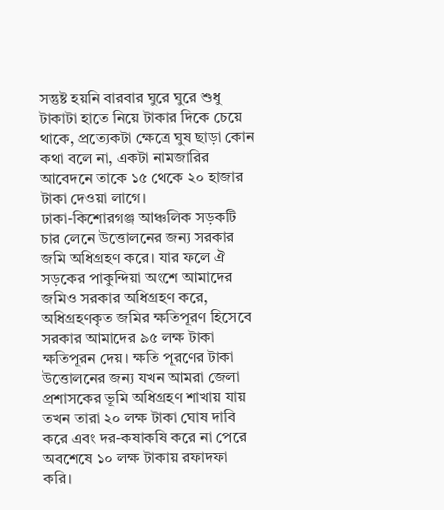সন্তুষ্ট হয়নি বারবার ঘুরে ঘুরে শুধু টাকাটা হাতে নিয়ে টাকার দিকে চেয়ে থাকে, প্রত্যেকটা ক্ষেত্রে ঘুষ ছাড়া কোন কথা বলে না, একটা নামজারির আবেদনে তাকে ১৫ থেকে ২০ হাজার টাকা দেওয়া লাগে।
ঢাকা-কিশোরগঞ্জ আঞ্চলিক সড়কটি চার লেনে উত্তোলনের জন্য সরকার জমি অধিগ্রহণ করে। যার ফলে ঐ সড়কের পাকুন্দিয়া অংশে আমাদের জমিও সরকার অধিগ্রহণ করে, অধিগ্রহণকৃত জমির ক্ষতিপূরণ হিসেবে সরকার আমাদের ৯৫ লক্ষ টাকা ক্ষতিপূরন দেয়। ক্ষতি পূরণের টাকা উত্তোলনের জন্য যখন আমরা জেলা প্রশাসকের ভূমি অধিগ্রহণ শাখায় যায় তখন তারা ২০ লক্ষ টাকা ঘোষ দাবি করে এবং দর-কষাকষি করে না পেরে অবশেষে ১০ লক্ষ টাকায় রফাদফা করি।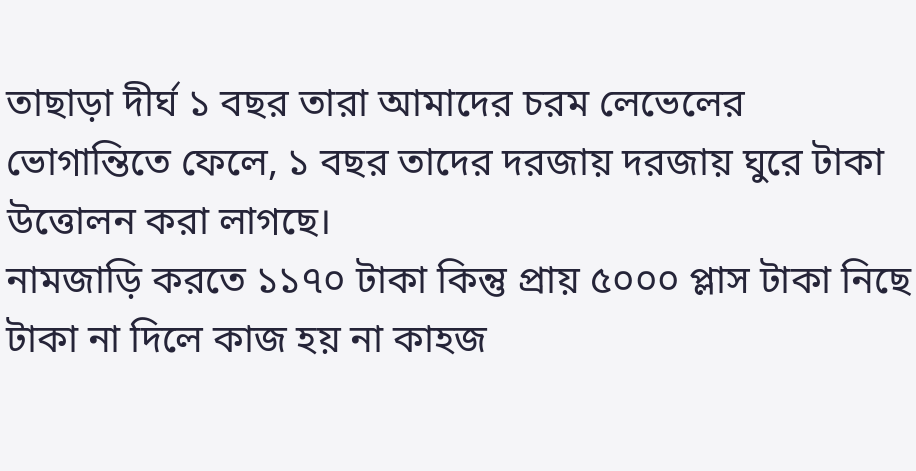তাছাড়া দীর্ঘ ১ বছর তারা আমাদের চরম লেভেলের ভোগান্তিতে ফেলে, ১ বছর তাদের দরজায় দরজায় ঘুরে টাকা উত্তোলন করা লাগছে।
নামজাড়ি করতে ১১৭০ টাকা কিন্তু প্রায় ৫০০০ প্লাস টাকা নিছে টাকা না দিলে কাজ হয় না কাহজ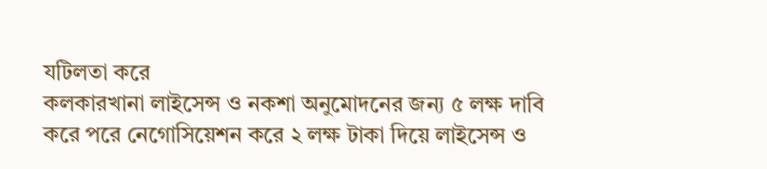যটিলতা করে
কলকারখানা লাইসেন্স ও নকশা অনুমোদনের জন্য ৫ লক্ষ দাবি করে পরে নেগোসিয়েশন করে ২ লক্ষ টাকা দিয়ে লাইসেন্স ও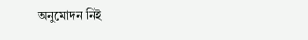অনুমোদন নিই